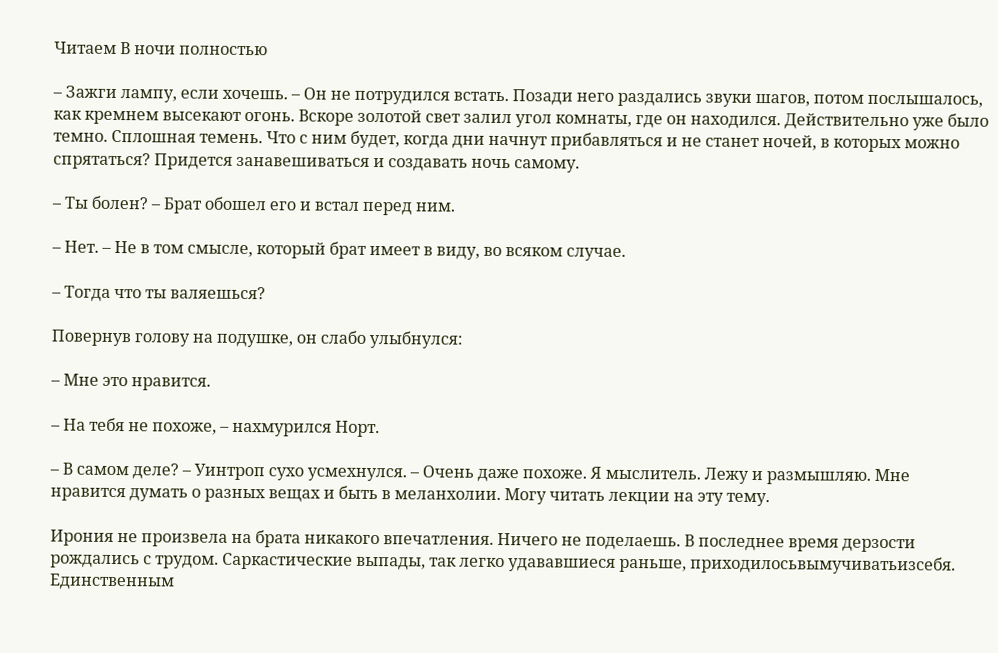Читаем В ночи полностью

– Зажги лампу, если хочешь. – Он не потрудился встать. Позади него раздались звуки шагов, потом послышалось, как кремнем высекают огонь. Вскоре золотой свет залил угол комнаты, где он находился. Действительно уже было темно. Сплошная темень. Что с ним будет, когда дни начнут прибавляться и не станет ночей, в которых можно спрятаться? Придется занавешиваться и создавать ночь самому.

– Ты болен? – Брат обошел его и встал перед ним.

– Нет. – Не в том смысле, который брат имеет в виду, во всяком случае.

– Тогда что ты валяешься?

Повернув голову на подушке, он слабо улыбнулся:

– Мне это нравится.

– На тебя не похоже, – нахмурился Норт.

– В самом деле? – Уинтроп сухо усмехнулся. – Очень даже похоже. Я мыслитель. Лежу и размышляю. Мне нравится думать о разных вещах и быть в меланхолии. Могу читать лекции на эту тему.

Ирония не произвела на брата никакого впечатления. Ничего не поделаешь. В последнее время дерзости рождались с трудом. Саркастические выпады, так легко удававшиеся раньше, приходилосьвымучиватьизсебя. Единственным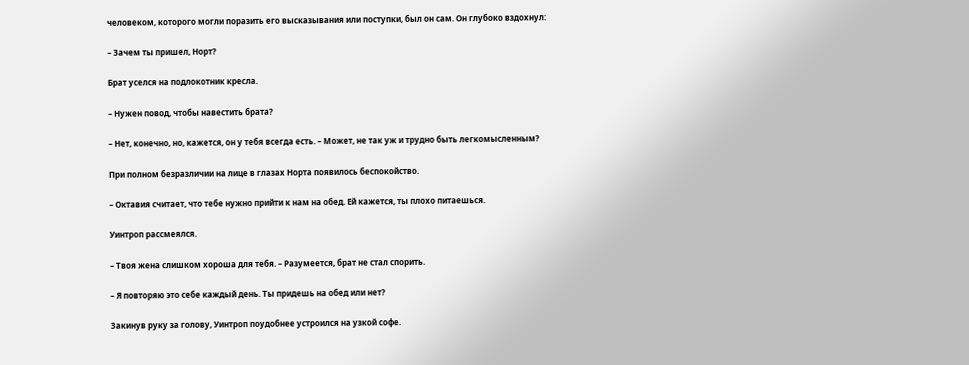человеком, которого могли поразить его высказывания или поступки, был он сам. Он глубоко вздохнул:

– Зачем ты пришел, Норт?

Брат уселся на подлокотник кресла.

– Нужен повод, чтобы навестить брата?

– Нет, конечно, но, кажется, он у тебя всегда есть. – Может, не так уж и трудно быть легкомысленным?

При полном безразличии на лице в глазах Норта появилось беспокойство.

– Октавия считает, что тебе нужно прийти к нам на обед. Ей кажется, ты плохо питаешься.

Уинтроп рассмеялся.

– Твоя жена слишком хороша для тебя. – Разумеется, брат не стал спорить.

– Я повторяю это себе каждый день. Ты придешь на обед или нет?

Закинув руку за голову, Уинтроп поудобнее устроился на узкой софе.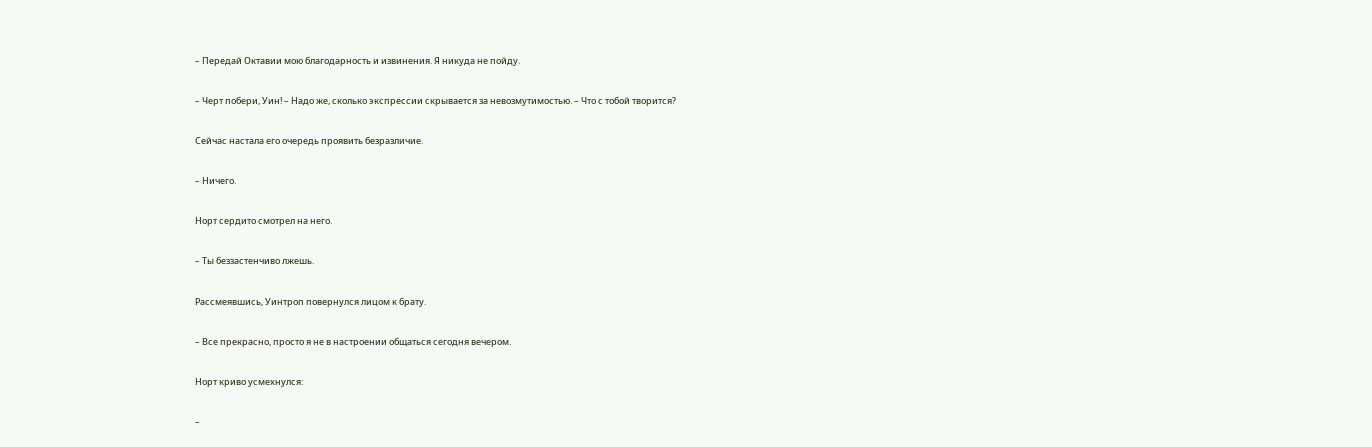– Передай Октавии мою благодарность и извинения. Я никуда не пойду.

– Черт побери, Уин! – Надо же, сколько экспрессии скрывается за невозмутимостью. – Что с тобой творится?

Сейчас настала его очередь проявить безразличие.

– Ничего.

Норт сердито смотрел на него.

– Ты беззастенчиво лжешь.

Рассмеявшись, Уинтроп повернулся лицом к брату.

– Все прекрасно, просто я не в настроении общаться сегодня вечером.

Норт криво усмехнулся:

–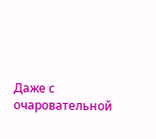Даже с очаровательной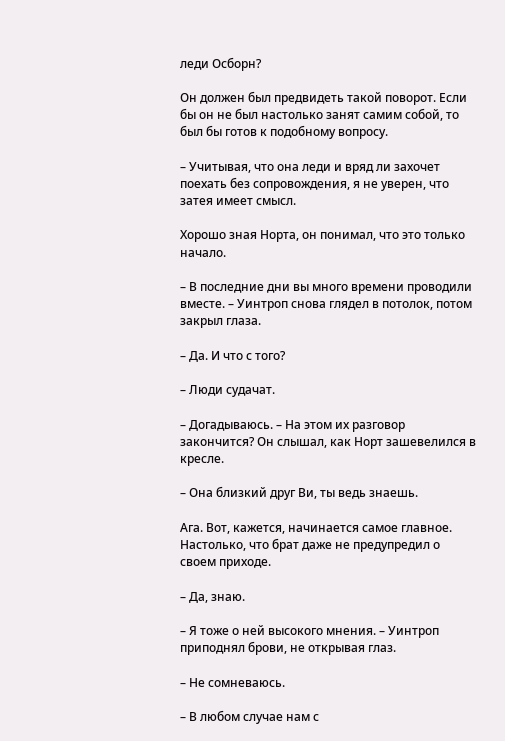леди Осборн?

Он должен был предвидеть такой поворот. Если бы он не был настолько занят самим собой, то был бы готов к подобному вопросу.

– Учитывая, что она леди и вряд ли захочет поехать без сопровождения, я не уверен, что затея имеет смысл.

Хорошо зная Норта, он понимал, что это только начало.

– В последние дни вы много времени проводили вместе. – Уинтроп снова глядел в потолок, потом закрыл глаза.

– Да. И что с того?

– Люди судачат.

– Догадываюсь. – На этом их разговор закончится? Он слышал, как Норт зашевелился в кресле.

– Она близкий друг Ви, ты ведь знаешь.

Ага. Вот, кажется, начинается самое главное. Настолько, что брат даже не предупредил о своем приходе.

– Да, знаю.

– Я тоже о ней высокого мнения. – Уинтроп приподнял брови, не открывая глаз.

– Не сомневаюсь.

– В любом случае нам с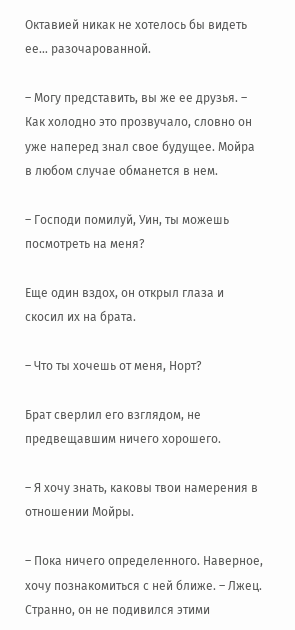Октавией никак не хотелось бы видеть ее… разочарованной.

– Могу представить, вы же ее друзья. – Как холодно это прозвучало, словно он уже наперед знал свое будущее. Мойра в любом случае обманется в нем.

– Господи помилуй, Уин, ты можешь посмотреть на меня?

Еще один вздох, он открыл глаза и скосил их на брата.

– Что ты хочешь от меня, Норт?

Брат сверлил его взглядом, не предвещавшим ничего хорошего.

– Я хочу знать, каковы твои намерения в отношении Мойры.

– Пока ничего определенного. Наверное, хочу познакомиться с ней ближе. – Лжец. Странно, он не подивился этими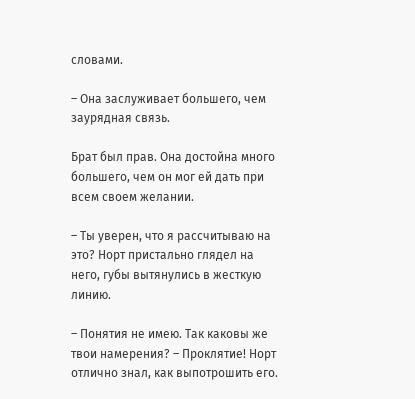словами.

– Она заслуживает большего, чем заурядная связь.

Брат был прав. Она достойна много большего, чем он мог ей дать при всем своем желании.

– Ты уверен, что я рассчитываю на это? Норт пристально глядел на него, губы вытянулись в жесткую линию.

– Понятия не имею. Так каковы же твои намерения? – Проклятие! Норт отлично знал, как выпотрошить его.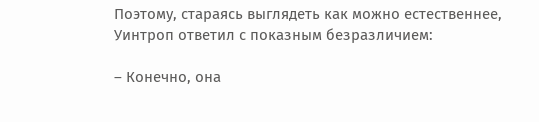Поэтому, стараясь выглядеть как можно естественнее, Уинтроп ответил с показным безразличием:

– Конечно, она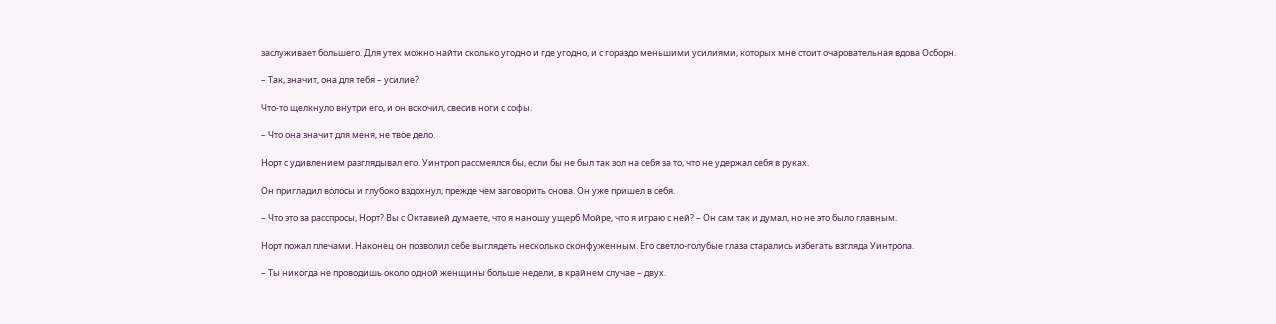заслуживает большего. Для утех можно найти сколько угодно и где угодно, и с гораздо меньшими усилиями, которых мне стоит очаровательная вдова Осборн.

– Так, значит, она для тебя – усилие?

Что-то щелкнуло внутри его, и он вскочил, свесив ноги с софы.

– Что она значит для меня, не твое дело.

Норт с удивлением разглядывал его. Уинтроп рассмеялся бы, если бы не был так зол на себя за то, что не удержал себя в руках.

Он пригладил волосы и глубоко вздохнул, прежде чем заговорить снова. Он уже пришел в себя.

– Что это за расспросы, Норт? Вы с Октавией думаете, что я наношу ущерб Мойре, что я играю с ней? – Он сам так и думал, но не это было главным.

Норт пожал плечами. Наконец он позволил себе выглядеть несколько сконфуженным. Его светло-голубые глаза старались избегать взгляда Уинтропа.

– Ты никогда не проводишь около одной женщины больше недели, в крайнем случае – двух.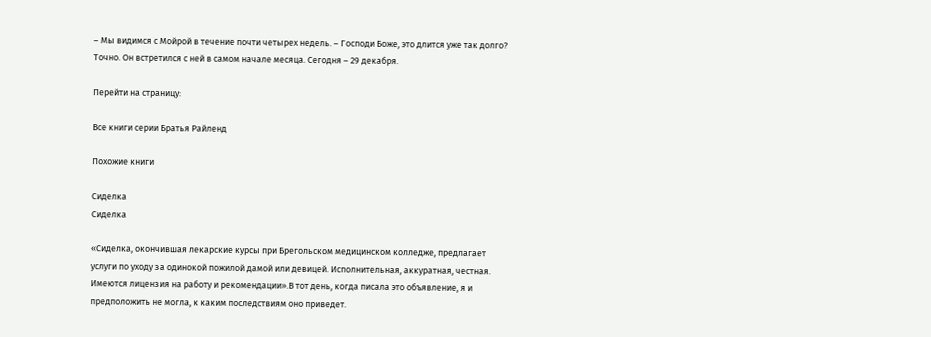– Мы видимся с Мойрой в течение почти четырех недель. – Господи Боже, это длится уже так долго? Точно. Он встретился с ней в самом начале месяца. Сегодня – 29 декабря.

Перейти на страницу:

Все книги серии Братья Райленд

Похожие книги

Сиделка
Сиделка

«Сиделка, окончившая лекарские курсы при Брегольском медицинском колледже, предлагает услуги по уходу за одинокой пожилой дамой или девицей. Исполнительная, аккуратная, честная. Имеются лицензия на работу и рекомендации».В тот день, когда писала это объявление, я и предположить не могла, к каким последствиям оно приведет.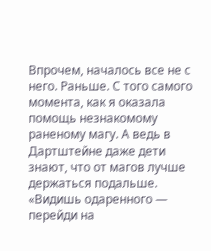Впрочем, началось все не с него. Раньше. С того самого момента, как я оказала помощь незнакомому раненому магу. А ведь в Дартштейне даже дети знают, что от магов лучше держаться подальше. «Видишь одаренного — перейди на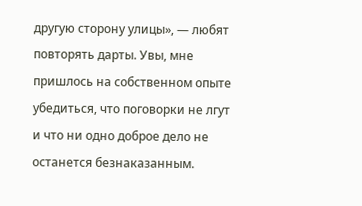другую сторону улицы», — любят повторять дарты. Увы, мне пришлось на собственном опыте убедиться, что поговорки не лгут и что ни одно доброе дело не останется безнаказанным.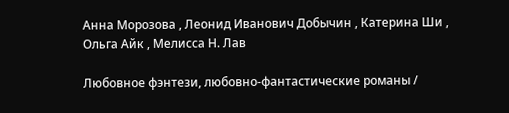Анна Морозова , Леонид Иванович Добычин , Катерина Ши , Ольга Айк , Мелисса Н. Лав

Любовное фэнтези, любовно-фантастические романы /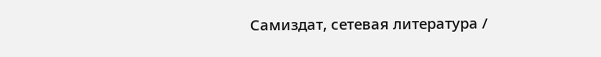Самиздат, сетевая литература /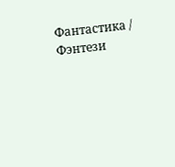Фантастика / Фэнтези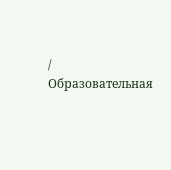/ Образовательная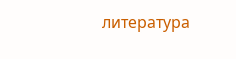литература